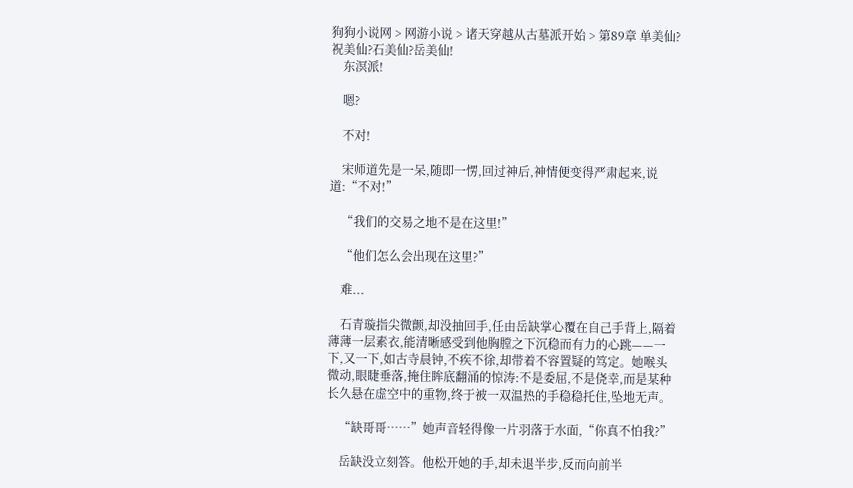狗狗小说网 > 网游小说 > 诸天穿越从古墓派开始 > 第89章 单美仙?祝美仙?石美仙?岳美仙!
    东溟派!

    嗯?

    不对!

    宋师道先是一呆,随即一愣,回过神后,神情便变得严肃起来,说道:“不对!”

    “我们的交易之地不是在这里!”

    “他们怎么会出现在这里?”

    难...

    石青璇指尖微颤,却没抽回手,任由岳缺掌心覆在自己手背上,隔着薄薄一层素衣,能清晰感受到他胸膛之下沉稳而有力的心跳——一下,又一下,如古寺晨钟,不疾不徐,却带着不容置疑的笃定。她喉头微动,眼睫垂落,掩住眸底翻涌的惊涛:不是委屈,不是侥幸,而是某种长久悬在虚空中的重物,终于被一双温热的手稳稳托住,坠地无声。

    “缺哥哥……”她声音轻得像一片羽落于水面,“你真不怕我?”

    岳缺没立刻答。他松开她的手,却未退半步,反而向前半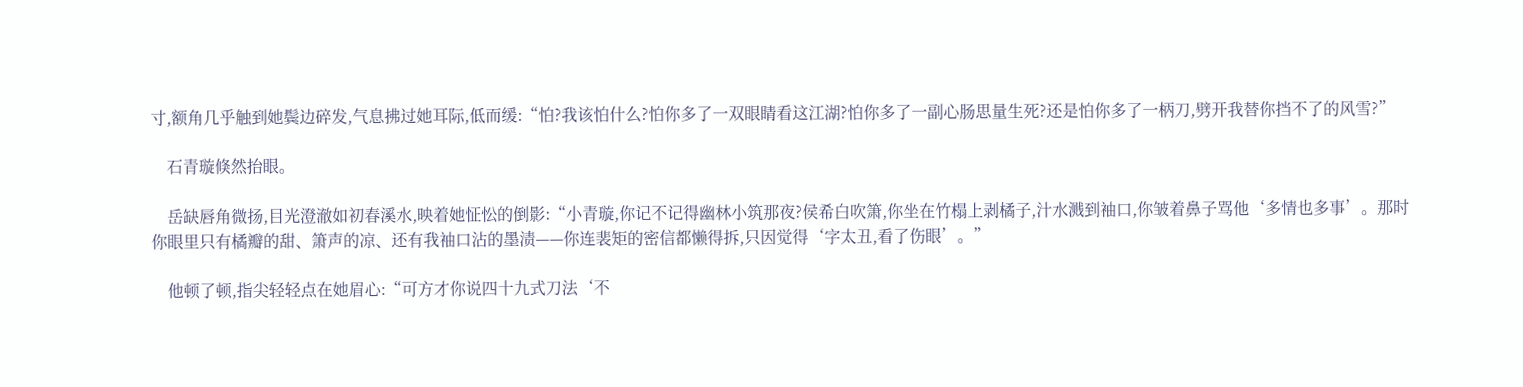寸,额角几乎触到她鬓边碎发,气息拂过她耳际,低而缓:“怕?我该怕什么?怕你多了一双眼睛看这江湖?怕你多了一副心肠思量生死?还是怕你多了一柄刀,劈开我替你挡不了的风雪?”

    石青璇倏然抬眼。

    岳缺唇角微扬,目光澄澈如初春溪水,映着她怔忪的倒影:“小青璇,你记不记得幽林小筑那夜?侯希白吹箫,你坐在竹榻上剥橘子,汁水溅到袖口,你皱着鼻子骂他‘多情也多事’。那时你眼里只有橘瓣的甜、箫声的凉、还有我袖口沾的墨渍——你连裴矩的密信都懒得拆,只因觉得‘字太丑,看了伤眼’。”

    他顿了顿,指尖轻轻点在她眉心:“可方才你说四十九式刀法‘不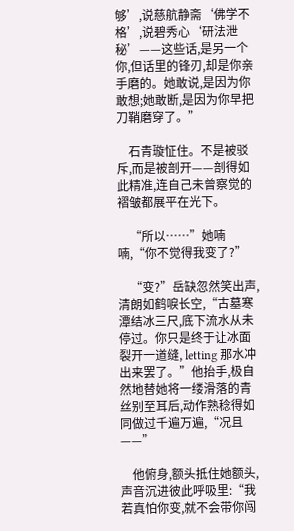够’,说慈航静斋‘佛学不格’,说碧秀心‘研法泄秘’——这些话,是另一个你,但话里的锋刃,却是你亲手磨的。她敢说,是因为你敢想;她敢断,是因为你早把刀鞘磨穿了。”

    石青璇怔住。不是被驳斥,而是被剖开——剖得如此精准,连自己未曾察觉的褶皱都展平在光下。

    “所以……”她喃喃,“你不觉得我变了?”

    “变?”岳缺忽然笑出声,清朗如鹤唳长空,“古墓寒潭结冰三尺,底下流水从未停过。你只是终于让冰面裂开一道缝, letting 那水冲出来罢了。”他抬手,极自然地替她将一缕滑落的青丝别至耳后,动作熟稔得如同做过千遍万遍,“况且——”

    他俯身,额头抵住她额头,声音沉进彼此呼吸里:“我若真怕你变,就不会带你闯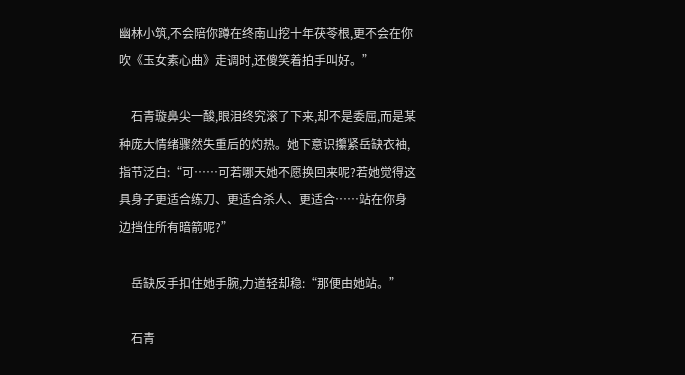幽林小筑,不会陪你蹲在终南山挖十年茯苓根,更不会在你吹《玉女素心曲》走调时,还傻笑着拍手叫好。”

    石青璇鼻尖一酸,眼泪终究滚了下来,却不是委屈,而是某种庞大情绪骤然失重后的灼热。她下意识攥紧岳缺衣袖,指节泛白:“可……可若哪天她不愿换回来呢?若她觉得这具身子更适合练刀、更适合杀人、更适合……站在你身边挡住所有暗箭呢?”

    岳缺反手扣住她手腕,力道轻却稳:“那便由她站。”

    石青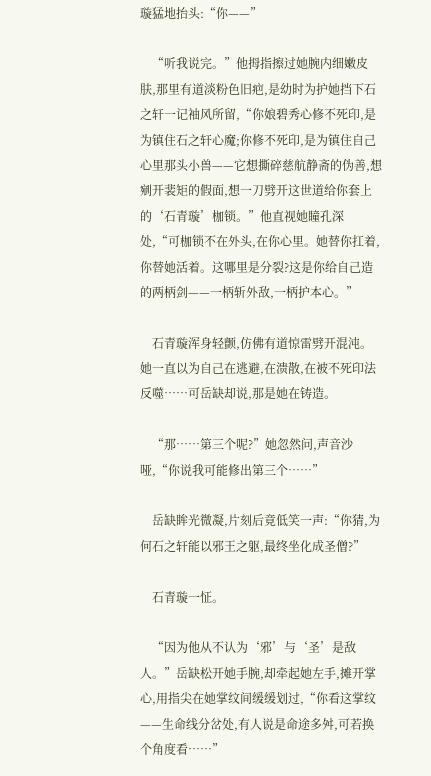璇猛地抬头:“你——”

    “听我说完。”他拇指擦过她腕内细嫩皮肤,那里有道淡粉色旧疤,是幼时为护她挡下石之轩一记袖风所留,“你娘碧秀心修不死印,是为镇住石之轩心魔;你修不死印,是为镇住自己心里那头小兽——它想撕碎慈航静斋的伪善,想剜开裴矩的假面,想一刀劈开这世道给你套上的‘石青璇’枷锁。”他直视她瞳孔深处,“可枷锁不在外头,在你心里。她替你扛着,你替她活着。这哪里是分裂?这是你给自己造的两柄剑——一柄斩外敌,一柄护本心。”

    石青璇浑身轻颤,仿佛有道惊雷劈开混沌。她一直以为自己在逃避,在溃散,在被不死印法反噬……可岳缺却说,那是她在铸造。

    “那……第三个呢?”她忽然问,声音沙哑,“你说我可能修出第三个……”

    岳缺眸光微凝,片刻后竟低笑一声:“你猜,为何石之轩能以邪王之躯,最终坐化成圣僧?”

    石青璇一怔。

    “因为他从不认为‘邪’与‘圣’是敌人。”岳缺松开她手腕,却牵起她左手,摊开掌心,用指尖在她掌纹间缓缓划过,“你看这掌纹——生命线分岔处,有人说是命途多舛,可若换个角度看……”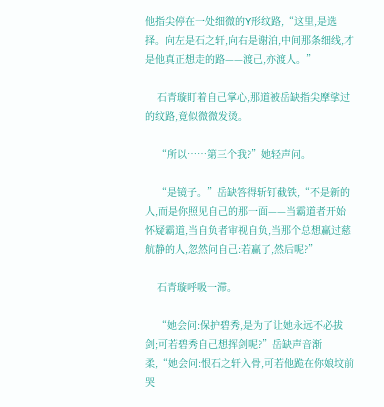他指尖停在一处细微的Y形纹路,“这里,是选择。向左是石之轩,向右是谢泊,中间那条细线,才是他真正想走的路——渡己,亦渡人。”

    石青璇盯着自己掌心,那道被岳缺指尖摩挲过的纹路,竟似微微发烫。

    “所以……第三个我?”她轻声问。

    “是镜子。”岳缺答得斩钉截铁,“不是新的人,而是你照见自己的那一面——当霸道者开始怀疑霸道,当自负者审视自负,当那个总想赢过慈航静的人,忽然问自己:若赢了,然后呢?”

    石青璇呼吸一滞。

    “她会问:保护碧秀,是为了让她永远不必拔剑;可若碧秀自己想挥剑呢?”岳缺声音渐柔,“她会问:恨石之轩入骨,可若他跪在你娘坟前哭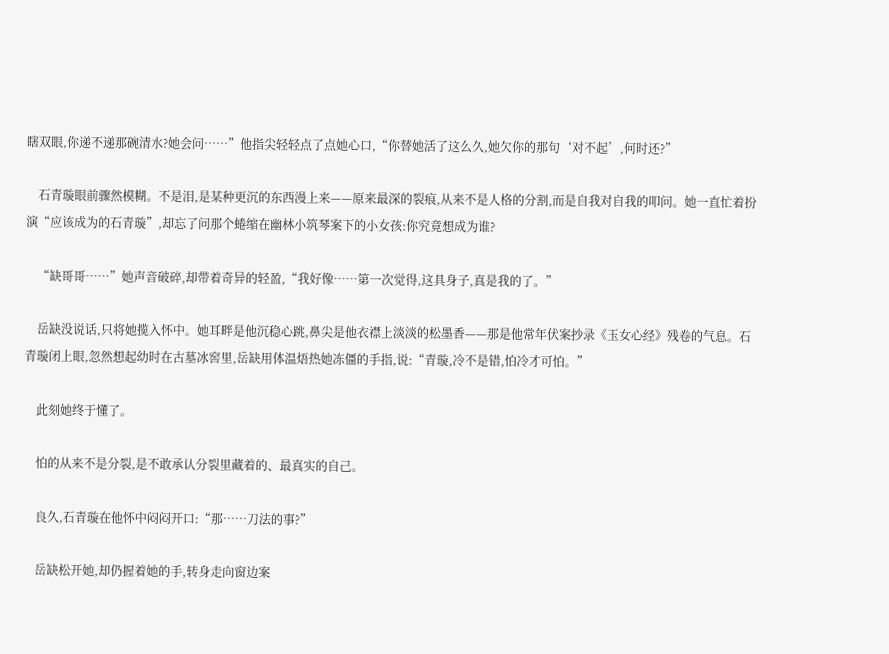瞎双眼,你递不递那碗清水?她会问……”他指尖轻轻点了点她心口,“你替她活了这么久,她欠你的那句‘对不起’,何时还?”

    石青璇眼前骤然模糊。不是泪,是某种更沉的东西漫上来——原来最深的裂痕,从来不是人格的分割,而是自我对自我的叩问。她一直忙着扮演“应该成为的石青璇”,却忘了问那个蜷缩在幽林小筑琴案下的小女孩:你究竟想成为谁?

    “缺哥哥……”她声音破碎,却带着奇异的轻盈,“我好像……第一次觉得,这具身子,真是我的了。”

    岳缺没说话,只将她揽入怀中。她耳畔是他沉稳心跳,鼻尖是他衣襟上淡淡的松墨香——那是他常年伏案抄录《玉女心经》残卷的气息。石青璇闭上眼,忽然想起幼时在古墓冰窖里,岳缺用体温焐热她冻僵的手指,说:“青璇,冷不是错,怕冷才可怕。”

    此刻她终于懂了。

    怕的从来不是分裂,是不敢承认分裂里藏着的、最真实的自己。

    良久,石青璇在他怀中闷闷开口:“那……刀法的事?”

    岳缺松开她,却仍握着她的手,转身走向窗边案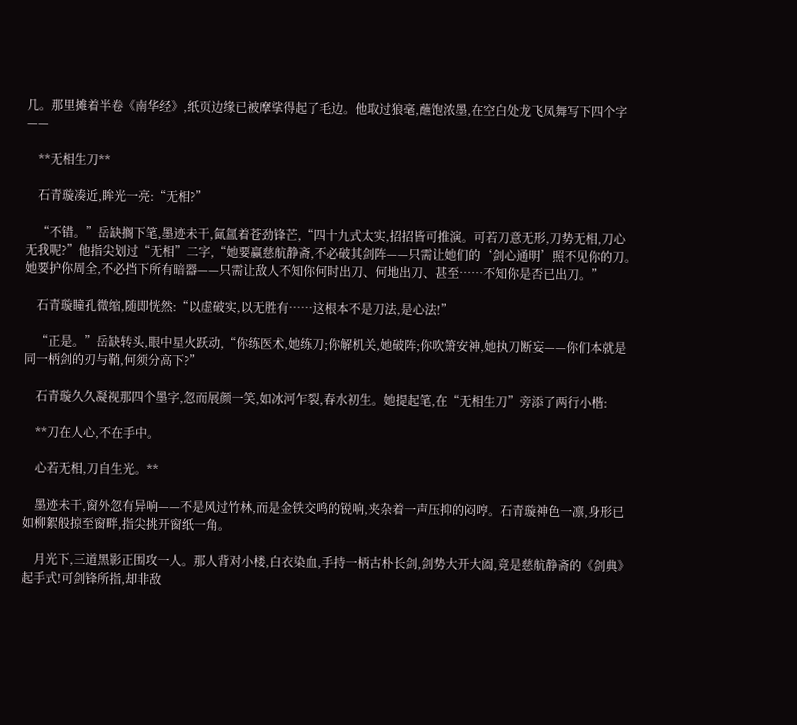几。那里摊着半卷《南华经》,纸页边缘已被摩挲得起了毛边。他取过狼毫,蘸饱浓墨,在空白处龙飞凤舞写下四个字——

    **无相生刀**

    石青璇凑近,眸光一亮:“无相?”

    “不错。”岳缺搁下笔,墨迹未干,氤氲着苍劲锋芒,“四十九式太实,招招皆可推演。可若刀意无形,刀势无相,刀心无我呢?”他指尖划过“无相”二字,“她要赢慈航静斋,不必破其剑阵——只需让她们的‘剑心通明’照不见你的刀。她要护你周全,不必挡下所有暗器——只需让敌人不知你何时出刀、何地出刀、甚至……不知你是否已出刀。”

    石青璇瞳孔微缩,随即恍然:“以虚破实,以无胜有……这根本不是刀法,是心法!”

    “正是。”岳缺转头,眼中星火跃动,“你练医术,她练刀;你解机关,她破阵;你吹箫安神,她执刀断妄——你们本就是同一柄剑的刃与鞘,何须分高下?”

    石青璇久久凝视那四个墨字,忽而展颜一笑,如冰河乍裂,春水初生。她提起笔,在“无相生刀”旁添了两行小楷:

    **刀在人心,不在手中。

    心若无相,刀自生光。**

    墨迹未干,窗外忽有异响——不是风过竹林,而是金铁交鸣的锐响,夹杂着一声压抑的闷哼。石青璇神色一凛,身形已如柳絮般掠至窗畔,指尖挑开窗纸一角。

    月光下,三道黑影正围攻一人。那人背对小楼,白衣染血,手持一柄古朴长剑,剑势大开大阖,竟是慈航静斋的《剑典》起手式!可剑锋所指,却非敌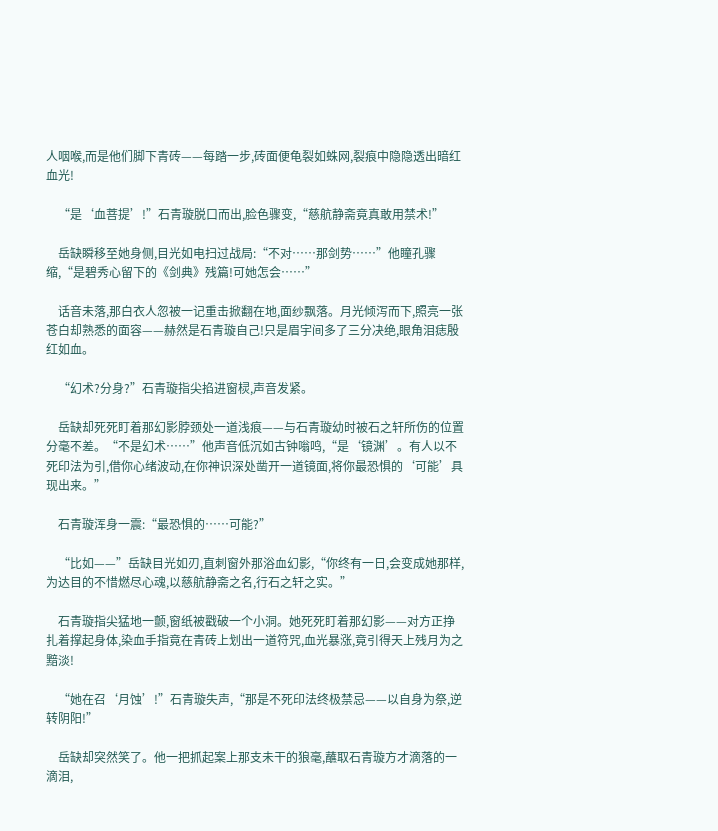人咽喉,而是他们脚下青砖——每踏一步,砖面便龟裂如蛛网,裂痕中隐隐透出暗红血光!

    “是‘血菩提’!”石青璇脱口而出,脸色骤变,“慈航静斋竟真敢用禁术!”

    岳缺瞬移至她身侧,目光如电扫过战局:“不对……那剑势……”他瞳孔骤缩,“是碧秀心留下的《剑典》残篇!可她怎会……”

    话音未落,那白衣人忽被一记重击掀翻在地,面纱飘落。月光倾泻而下,照亮一张苍白却熟悉的面容——赫然是石青璇自己!只是眉宇间多了三分决绝,眼角泪痣殷红如血。

    “幻术?分身?”石青璇指尖掐进窗棂,声音发紧。

    岳缺却死死盯着那幻影脖颈处一道浅痕——与石青璇幼时被石之轩所伤的位置分毫不差。“不是幻术……”他声音低沉如古钟嗡鸣,“是‘镜渊’。有人以不死印法为引,借你心绪波动,在你神识深处凿开一道镜面,将你最恐惧的‘可能’具现出来。”

    石青璇浑身一震:“最恐惧的……可能?”

    “比如——”岳缺目光如刃,直刺窗外那浴血幻影,“你终有一日,会变成她那样,为达目的不惜燃尽心魂,以慈航静斋之名,行石之轩之实。”

    石青璇指尖猛地一颤,窗纸被戳破一个小洞。她死死盯着那幻影——对方正挣扎着撑起身体,染血手指竟在青砖上划出一道符咒,血光暴涨,竟引得天上残月为之黯淡!

    “她在召‘月蚀’!”石青璇失声,“那是不死印法终极禁忌——以自身为祭,逆转阴阳!”

    岳缺却突然笑了。他一把抓起案上那支未干的狼毫,蘸取石青璇方才滴落的一滴泪,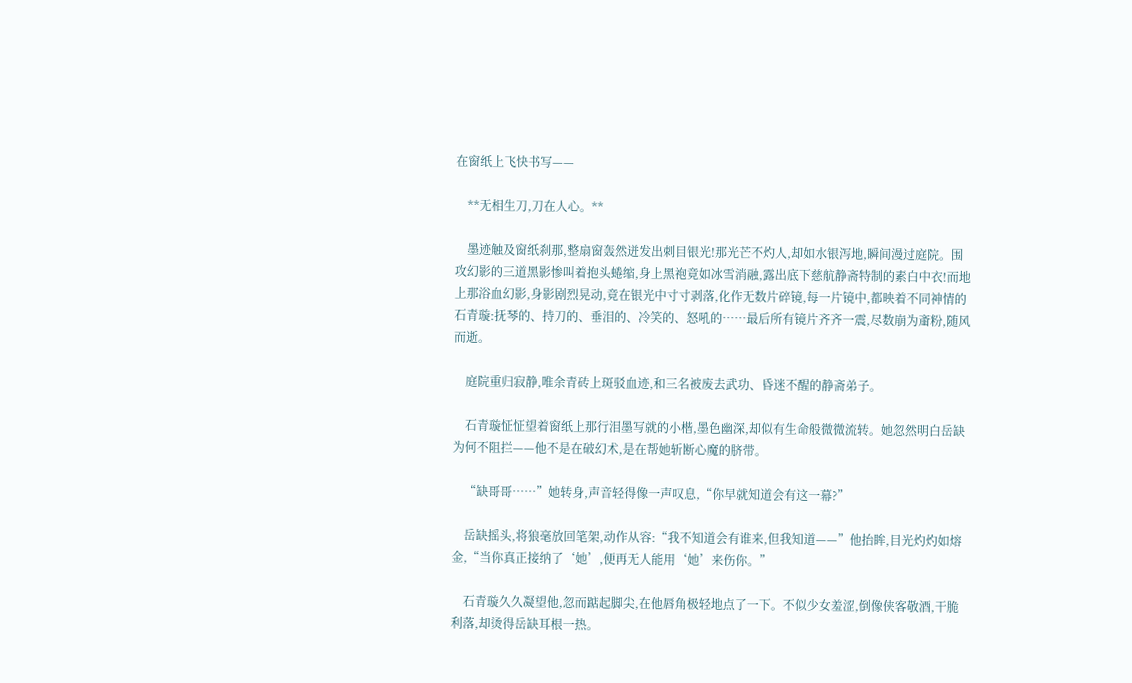在窗纸上飞快书写——

    **无相生刀,刀在人心。**

    墨迹触及窗纸刹那,整扇窗轰然迸发出刺目银光!那光芒不灼人,却如水银泻地,瞬间漫过庭院。围攻幻影的三道黑影惨叫着抱头蜷缩,身上黑袍竟如冰雪消融,露出底下慈航静斋特制的素白中衣!而地上那浴血幻影,身影剧烈晃动,竟在银光中寸寸剥落,化作无数片碎镜,每一片镜中,都映着不同神情的石青璇:抚琴的、持刀的、垂泪的、冷笑的、怒吼的……最后所有镜片齐齐一震,尽数崩为齑粉,随风而逝。

    庭院重归寂静,唯余青砖上斑驳血迹,和三名被废去武功、昏迷不醒的静斋弟子。

    石青璇怔怔望着窗纸上那行泪墨写就的小楷,墨色幽深,却似有生命般微微流转。她忽然明白岳缺为何不阻拦——他不是在破幻术,是在帮她斩断心魔的脐带。

    “缺哥哥……”她转身,声音轻得像一声叹息,“你早就知道会有这一幕?”

    岳缺摇头,将狼毫放回笔架,动作从容:“我不知道会有谁来,但我知道——”他抬眸,目光灼灼如熔金,“当你真正接纳了‘她’,便再无人能用‘她’来伤你。”

    石青璇久久凝望他,忽而踮起脚尖,在他唇角极轻地点了一下。不似少女羞涩,倒像侠客敬酒,干脆利落,却烫得岳缺耳根一热。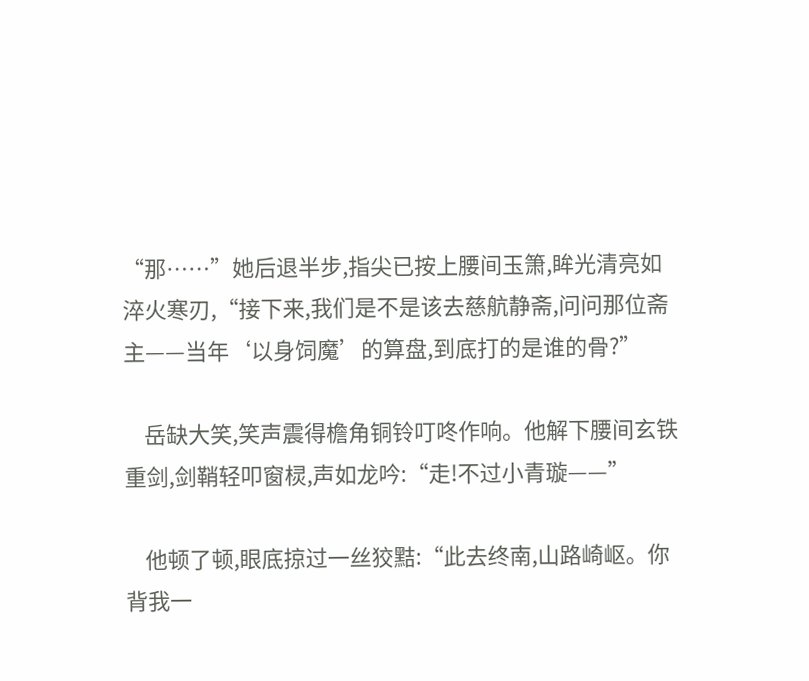“那……”她后退半步,指尖已按上腰间玉箫,眸光清亮如淬火寒刃,“接下来,我们是不是该去慈航静斋,问问那位斋主——当年‘以身饲魔’的算盘,到底打的是谁的骨?”

    岳缺大笑,笑声震得檐角铜铃叮咚作响。他解下腰间玄铁重剑,剑鞘轻叩窗棂,声如龙吟:“走!不过小青璇——”

    他顿了顿,眼底掠过一丝狡黠:“此去终南,山路崎岖。你背我一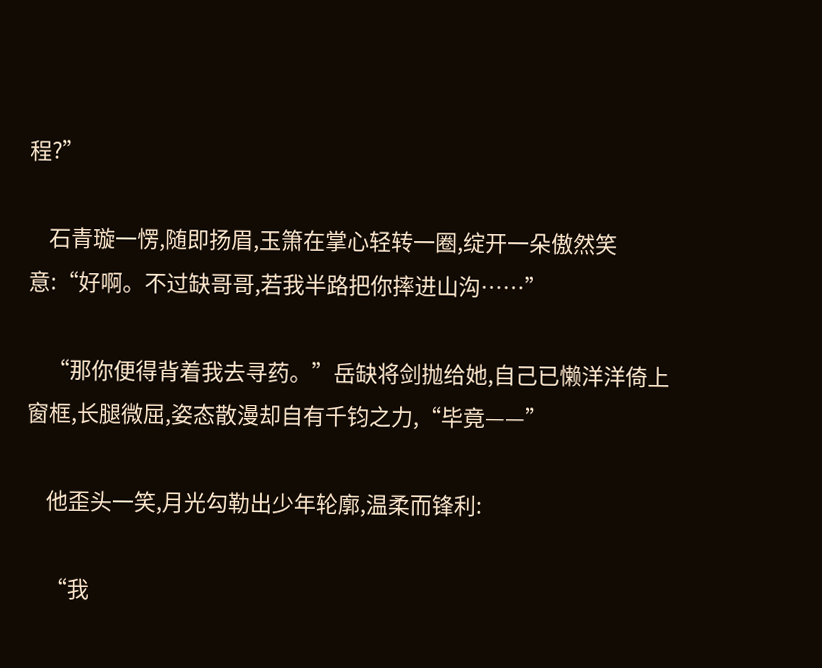程?”

    石青璇一愣,随即扬眉,玉箫在掌心轻转一圈,绽开一朵傲然笑意:“好啊。不过缺哥哥,若我半路把你摔进山沟……”

    “那你便得背着我去寻药。”岳缺将剑抛给她,自己已懒洋洋倚上窗框,长腿微屈,姿态散漫却自有千钧之力,“毕竟——”

    他歪头一笑,月光勾勒出少年轮廓,温柔而锋利:

    “我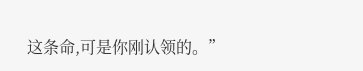这条命,可是你刚认领的。”